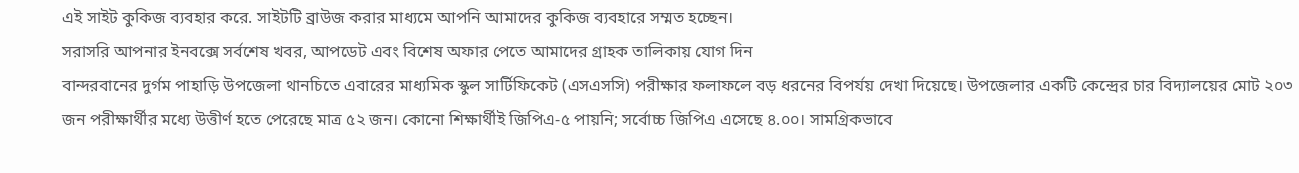এই সাইট কুকিজ ব্যবহার করে. সাইটটি ব্রাউজ করার মাধ্যমে আপনি আমাদের কুকিজ ব্যবহারে সম্মত হচ্ছেন।
সরাসরি আপনার ইনবক্সে সর্বশেষ খবর, আপডেট এবং বিশেষ অফার পেতে আমাদের গ্রাহক তালিকায় যোগ দিন
বান্দরবানের দুর্গম পাহাড়ি উপজেলা থানচিতে এবারের মাধ্যমিক স্কুল সার্টিফিকেট (এসএসসি) পরীক্ষার ফলাফলে বড় ধরনের বিপর্যয় দেখা দিয়েছে। উপজেলার একটি কেন্দ্রের চার বিদ্যালয়ের মোট ২০৩ জন পরীক্ষার্থীর মধ্যে উত্তীর্ণ হতে পেরেছে মাত্র ৫২ জন। কোনো শিক্ষার্থীই জিপিএ-৫ পায়নি; সর্বোচ্চ জিপিএ এসেছে ৪.০০। সামগ্রিকভাবে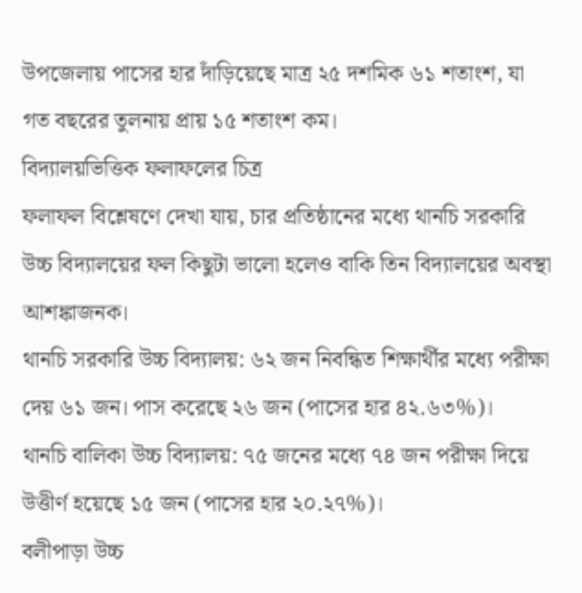উপজেলায় পাসের হার দাঁড়িয়েছে মাত্র ২৫ দশমিক ৬১ শতাংশ, যা গত বছরের তুলনায় প্রায় ১৫ শতাংশ কম।
বিদ্যালয়ভিত্তিক ফলাফলের চিত্র
ফলাফল বিশ্লেষণে দেখা যায়, চার প্রতিষ্ঠানের মধ্যে থানচি সরকারি উচ্চ বিদ্যালয়ের ফল কিছুটা ভালো হলেও বাকি তিন বিদ্যালয়ের অবস্থা আশঙ্কাজনক।
থানচি সরকারি উচ্চ বিদ্যালয়: ৬২ জন নিবন্ধিত শিক্ষার্থীর মধ্যে পরীক্ষা দেয় ৬১ জন। পাস করেছে ২৬ জন (পাসের হার ৪২.৬৩%)।
থানচি বালিকা উচ্চ বিদ্যালয়: ৭৫ জনের মধ্যে ৭৪ জন পরীক্ষা দিয়ে উত্তীর্ণ হয়েছে ১৫ জন (পাসের হার ২০.২৭%)।
বলীপাড়া উচ্চ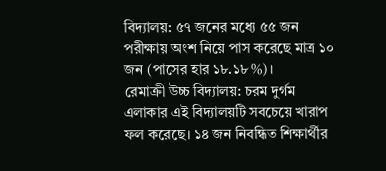বিদ্যালয়: ৫৭ জনের মধ্যে ৫৫ জন পরীক্ষায় অংশ নিয়ে পাস করেছে মাত্র ১০ জন (পাসের হার ১৮.১৮%)।
রেমাক্রী উচ্চ বিদ্যালয়: চরম দুর্গম এলাকার এই বিদ্যালয়টি সবচেয়ে খারাপ ফল করেছে। ১৪ জন নিবন্ধিত শিক্ষার্থীর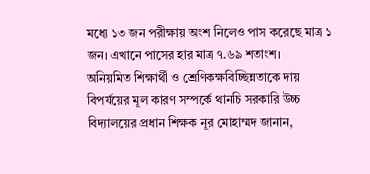মধ্যে ১৩ জন পরীক্ষায় অংশ নিলেও পাস করেছে মাত্র ১ জন। এখানে পাসের হার মাত্র ৭.৬৯ শতাংশ।
অনিয়মিত শিক্ষার্থী ও শ্রেণিকক্ষবিচ্ছিন্নতাকে দায়
বিপর্যয়ের মূল কারণ সম্পর্কে থানচি সরকারি উচ্চ বিদ্যালয়ের প্রধান শিক্ষক নূর মোহাম্মদ জানান,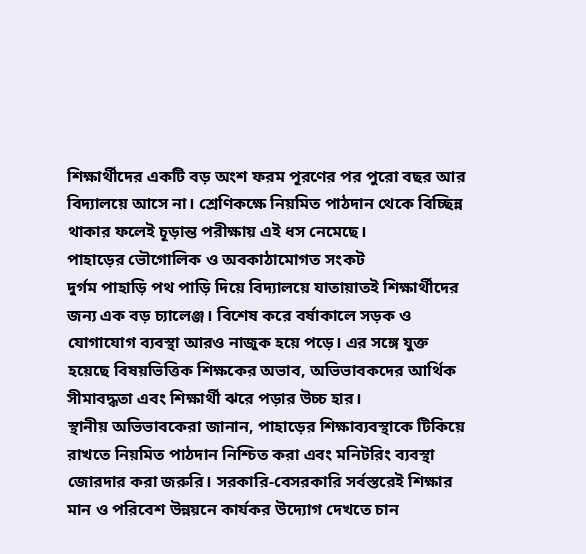শিক্ষার্থীদের একটি বড় অংশ ফরম পূরণের পর পুরো বছর আর বিদ্যালয়ে আসে না। শ্রেণিকক্ষে নিয়মিত পাঠদান থেকে বিচ্ছিন্ন থাকার ফলেই চূড়ান্ত পরীক্ষায় এই ধস নেমেছে।
পাহাড়ের ভৌগোলিক ও অবকাঠামোগত সংকট
দুর্গম পাহাড়ি পথ পাড়ি দিয়ে বিদ্যালয়ে যাতায়াতই শিক্ষার্থীদের জন্য এক বড় চ্যালেঞ্জ। বিশেষ করে বর্ষাকালে সড়ক ও যোগাযোগ ব্যবস্থা আরও নাজুক হয়ে পড়ে। এর সঙ্গে যুক্ত হয়েছে বিষয়ভিত্তিক শিক্ষকের অভাব, অভিভাবকদের আর্থিক সীমাবদ্ধতা এবং শিক্ষার্থী ঝরে পড়ার উচ্চ হার।
স্থানীয় অভিভাবকেরা জানান, পাহাড়ের শিক্ষাব্যবস্থাকে টিকিয়ে রাখতে নিয়মিত পাঠদান নিশ্চিত করা এবং মনিটরিং ব্যবস্থা জোরদার করা জরুরি। সরকারি-বেসরকারি সর্বস্তরেই শিক্ষার মান ও পরিবেশ উন্নয়নে কার্যকর উদ্যোগ দেখতে চান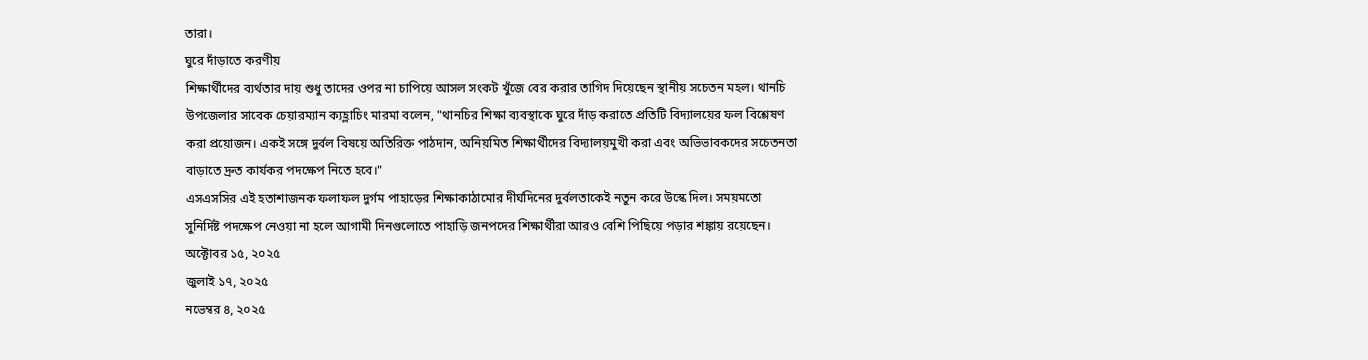তারা।
ঘুরে দাঁড়াতে করণীয়
শিক্ষার্থীদের ব্যর্থতার দায় শুধু তাদের ওপর না চাপিয়ে আসল সংকট খুঁজে বের করার তাগিদ দিয়েছেন স্থানীয় সচেতন মহল। থানচি উপজেলার সাবেক চেয়ারম্যান ক্যহ্লাচিং মারমা বলেন, "থানচির শিক্ষা ব্যবস্থাকে ঘুরে দাঁড় করাতে প্রতিটি বিদ্যালয়ের ফল বিশ্লেষণ করা প্রয়োজন। একই সঙ্গে দুর্বল বিষয়ে অতিরিক্ত পাঠদান, অনিয়মিত শিক্ষার্থীদের বিদ্যালয়মুখী করা এবং অভিভাবকদের সচেতনতা বাড়াতে দ্রুত কার্যকর পদক্ষেপ নিতে হবে।"
এসএসসির এই হতাশাজনক ফলাফল দুর্গম পাহাড়ের শিক্ষাকাঠামোর দীর্ঘদিনের দুর্বলতাকেই নতুন করে উস্কে দিল। সময়মতো সুনির্দিষ্ট পদক্ষেপ নেওয়া না হলে আগামী দিনগুলোতে পাহাড়ি জনপদের শিক্ষার্থীরা আরও বেশি পিছিয়ে পড়ার শঙ্কায় রয়েছেন।
অক্টোবর ১৫, ২০২৫
জুলাই ১৭, ২০২৫
নভেম্বর ৪, ২০২৫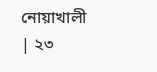নোয়াখালী | ২৩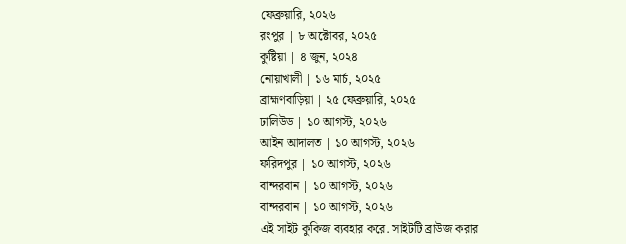ফেব্রুয়ারি, ২০২৬
রংপুর | ৮ অক্টোবর, ২০২৫
কুষ্টিয়া | ৪ জুন, ২০২৪
নোয়াখালী | ১৬ মার্চ, ২০২৫
ব্রাহ্মণবাড়িয়া | ২৫ ফেব্রুয়ারি, ২০২৫
ঢালিউড | ১০ আগস্ট, ২০২৬
আইন আদালত | ১০ আগস্ট, ২০২৬
ফরিদপুর | ১০ আগস্ট, ২০২৬
বান্দরবান | ১০ আগস্ট, ২০২৬
বান্দরবান | ১০ আগস্ট, ২০২৬
এই সাইট কুকিজ ব্যবহার করে. সাইটটি ব্রাউজ করার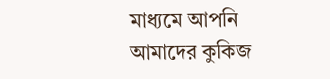মাধ্যমে আপনি আমাদের কুকিজ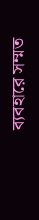ব্যবহারে সম্মত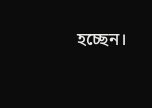হচ্ছেন।